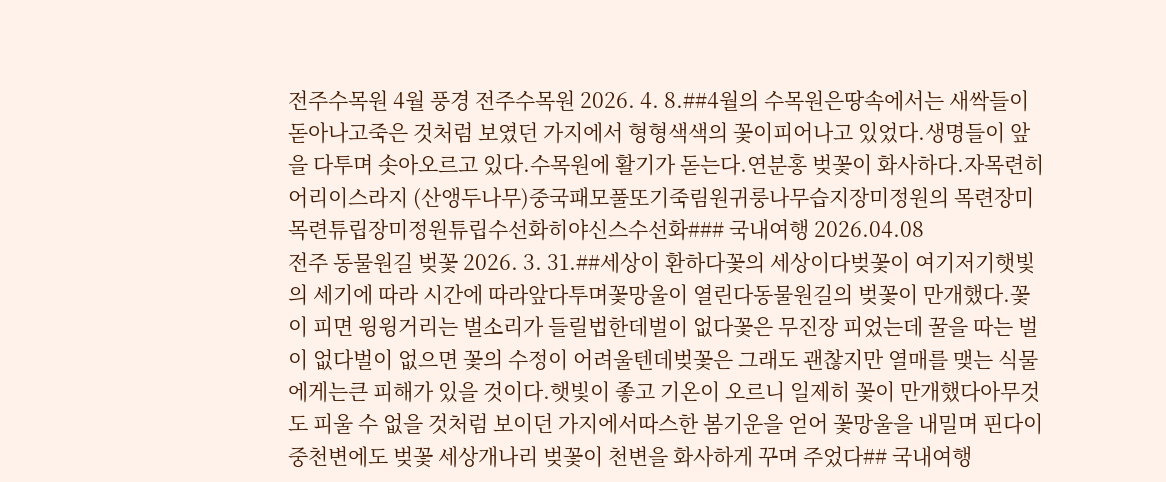전주수목원 4월 풍경 전주수목원 2026. 4. 8.##4월의 수목원은땅속에서는 새싹들이 돋아나고죽은 것처럼 보였던 가지에서 형형색색의 꽃이피어나고 있었다.생명들이 앞을 다투며 솟아오르고 있다.수목원에 활기가 돋는다.연분홍 벚꽃이 화사하다.자목련히어리이스라지 (산앵두나무)중국패모풀또기죽림원귀룽나무습지장미정원의 목련장미목련튜립장미정원튜립수선화히야신스수선화### 국내여행 2026.04.08
전주 동물원길 벚꽃 2026. 3. 31.##세상이 환하다꽃의 세상이다벚꽃이 여기저기햇빛의 세기에 따라 시간에 따라앞다투며꽃망울이 열린다동물원길의 벚꽃이 만개했다.꽃이 피면 윙윙거리는 벌소리가 들릴법한데벌이 없다꽃은 무진장 피었는데 꿀을 따는 벌이 없다벌이 없으면 꽃의 수정이 어려울텐데벚꽃은 그래도 괜찮지만 열매를 맺는 식물에게는큰 피해가 있을 것이다.햇빛이 좋고 기온이 오르니 일제히 꽃이 만개했다아무것도 피울 수 없을 것처럼 보이던 가지에서따스한 봄기운을 얻어 꽃망울을 내밀며 핀다이중천변에도 벚꽃 세상개나리 벚꽃이 천변을 화사하게 꾸며 주었다## 국내여행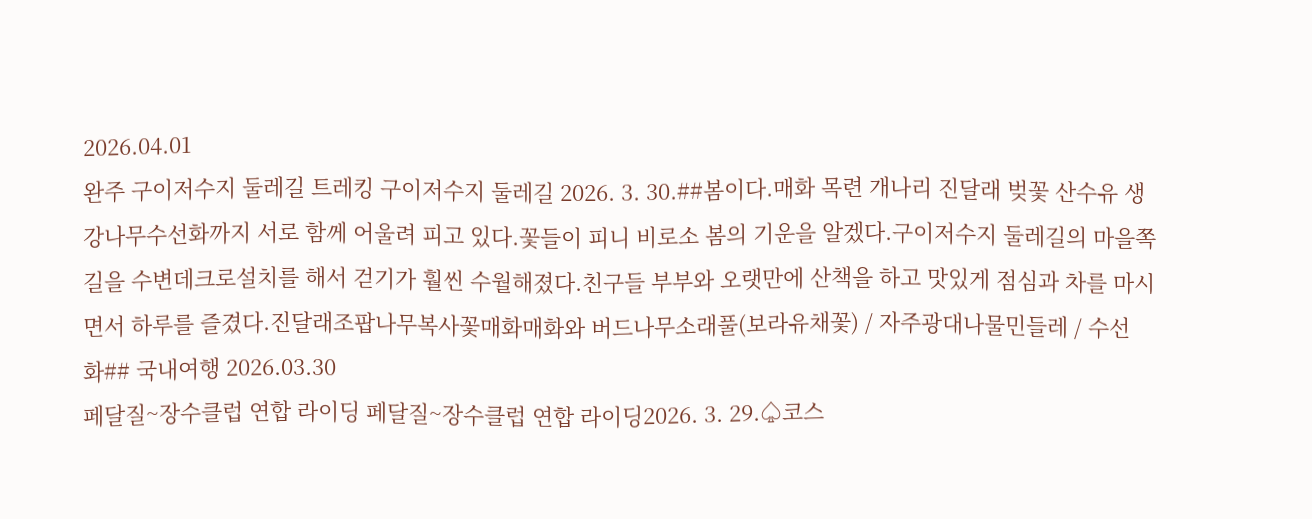2026.04.01
완주 구이저수지 둘레길 트레킹 구이저수지 둘레길 2026. 3. 30.##봄이다.매화 목련 개나리 진달래 벚꽃 산수유 생강나무수선화까지 서로 함께 어울려 피고 있다.꽃들이 피니 비로소 봄의 기운을 알겠다.구이저수지 둘레길의 마을쪽 길을 수변데크로설치를 해서 걷기가 훨씬 수월해졌다.친구들 부부와 오랫만에 산책을 하고 맛있게 점심과 차를 마시면서 하루를 즐겼다.진달래조팝나무복사꽃매화매화와 버드나무소래풀(보라유채꽃) / 자주광대나물민들레 / 수선화## 국내여행 2026.03.30
페달질~장수클럽 연합 라이딩 페달질~장수클럽 연합 라이딩2026. 3. 29.♤코스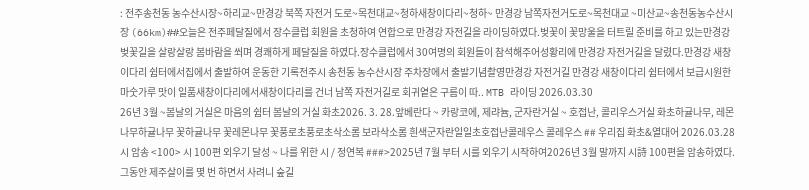: 전주송천동 농수산시장~하리교~만경강 북쪽 자전거 도로~목천대교~청하새창이다리~청하~ 만경강 남쪽자전거도로~목천대교 ~미산교~송천동농수산시장 (66km)##오늘은 전주페달질에서 장수클럽 회원을 초청하여 연합으로 만경강 자전길을 라이딩하였다.벚꽃이 꽃망울을 터트릴 준비를 하고 있는만경강 벚꽃길을 살랑살랑 봄바람을 쐬며 경쾌하게 페달질을 하였다.장수클럽에서 30여명의 회원들이 참석해주어성황리에 만경강 자전거길을 달렸다.만경강 새창이다리 쉼터에서집에서 출발하여 운동한 기록전주시 송천동 농수산시장 주차장에서 출발기념촬영만경강 자전거길 만경강 새창이다리 쉼터에서 보급시원한 마숫가루 맛이 일품새창이다리에서새창이다리를 건너 남쪽 자전거길로 회귀옅은 구름이 따.. MTB 라이딩 2026.03.30
26년 3월 ~봄날의 거실은 마음의 쉼터 봄날의 거실 화초2026. 3. 28.앞베란다 ~ 카랑코에, 제랴늄, 군자란거실 ~ 호접난, 콜리우스거실 화초하귤나무, 레몬나무하귤나무 꽃하귤나무 꽃레몬나무 꽃풍로초풍로초삭소롬 보라삭소롬 흰색군자란일일초호접난콜레우스 콜레우스 ## 우리집 화초&열대어 2026.03.28
시 암송 <100> 시 100편 외우기 달성 ~ 나를 위한 시 / 정연복 ###>2025년 7월 부터 시를 외우기 시작하여2026년 3월 말까지 시詩 100편을 암송하였다.그동안 제주살이를 몇 번 하면서 사려니 숲길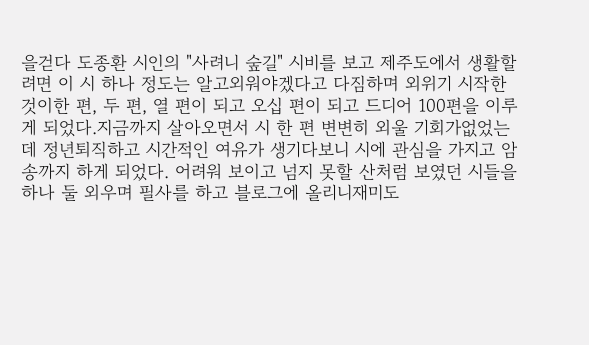을걷다 도종환 시인의 "사려니 숲길" 시비를 보고 제주도에서 생활할려면 이 시 하나 정도는 알고외워야겠다고 다짐하며 외위기 시작한 것이한 편, 두 편, 열 편이 되고 오십 편이 되고 드디어 100편을 이루게 되었다.지금까지 살아오면서 시 한 편 변변히 외울 기회가없었는데 정년퇴직하고 시간적인 여유가 생기다보니 시에 관심을 가지고 암송까지 하게 되었다. 어려워 보이고 넘지 못할 산처럼 보였던 시들을하나 둘 외우며 필사를 하고 블로그에 올리니재미도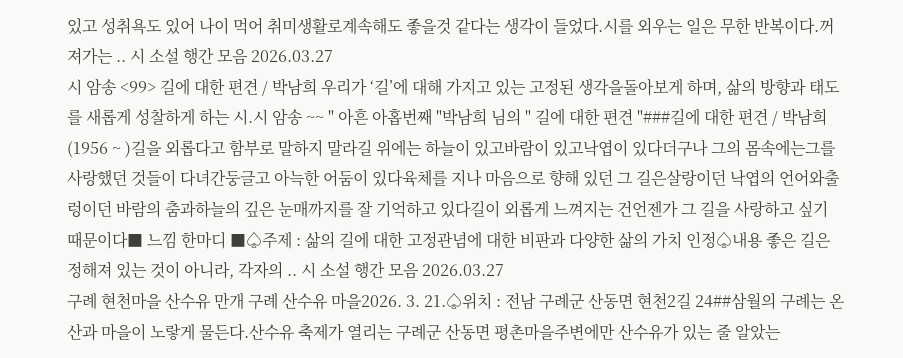있고 성취욕도 있어 나이 먹어 취미생활로계속해도 좋을것 같다는 생각이 들었다.시를 외우는 일은 무한 반복이다.꺼져가는 .. 시 소설 행간 모음 2026.03.27
시 암송 <99> 길에 대한 편견 / 박남희 우리가 ‘길’에 대해 가지고 있는 고정된 생각을돌아보게 하며, 삶의 방향과 태도를 새롭게 성찰하게 하는 시.시 암송 ~~ " 아흔 아홉번째 "박남희 님의 " 길에 대한 편견 "###길에 대한 편견 / 박남희 (1956 ~ )길을 외롭다고 함부로 말하지 말라길 위에는 하늘이 있고바람이 있고낙엽이 있다더구나 그의 몸속에는그를 사랑했던 것들이 다녀간둥글고 아늑한 어둠이 있다육체를 지나 마음으로 향해 있던 그 길은살랑이던 낙엽의 언어와출렁이던 바람의 춤과하늘의 깊은 눈매까지를 잘 기억하고 있다길이 외롭게 느껴지는 건언젠가 그 길을 사랑하고 싶기 때문이다■ 느낌 한마디 ■♤주제 : 삶의 길에 대한 고정관념에 대한 비판과 다양한 삶의 가치 인정♤내용 좋은 길은 정해져 있는 것이 아니라, 각자의 .. 시 소설 행간 모음 2026.03.27
구례 현천마을 산수유 만개 구례 산수유 마을2026. 3. 21.♤위치 : 전남 구례군 산동면 현천2길 24##삼월의 구례는 온 산과 마을이 노랗게 물든다.산수유 축제가 열리는 구례군 산동면 평촌마을주변에만 산수유가 있는 줄 알았는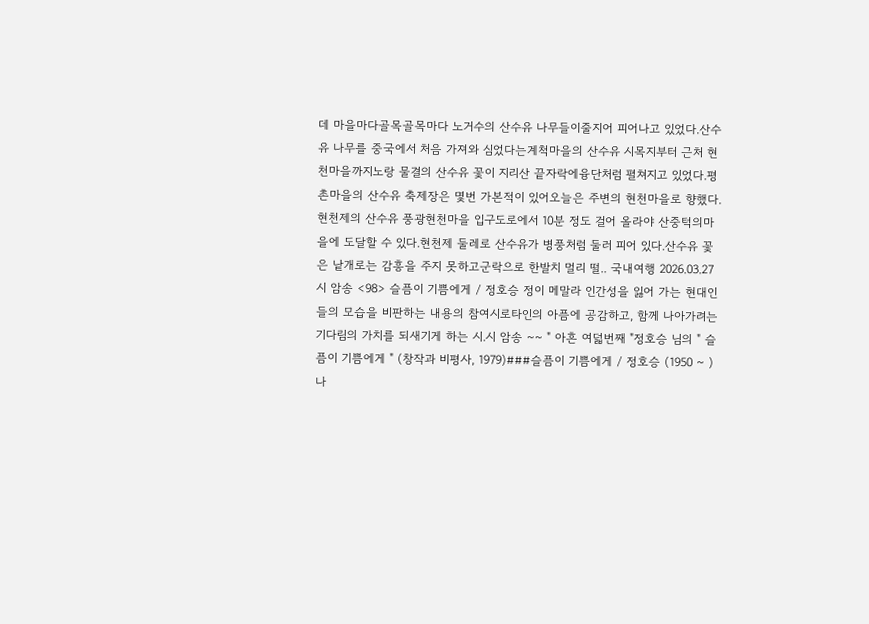데 마을마다골목골목마다 노거수의 산수유 나무들이줄지어 피어나고 있었다.산수유 나무를 중국에서 처음 가져와 심었다는계척마을의 산수유 시목지부터 근처 현천마을까지노랑 물결의 산수유 꽃이 지리산 끝자락에융단처럼 펼쳐지고 있었다.평촌마을의 산수유 축제장은 몇번 가본적이 있어오늘은 주변의 현천마을로 향했다.현천제의 산수유 풍광현천마을 입구도로에서 10분 정도 걸어 올라야 산중턱의마을에 도달할 수 있다.현천제 둘레로 산수유가 병풍처럼 둘러 피어 있다.산수유 꽃은 낱개로는 감흥을 주지 못하고군락으로 한발치 멀리 떨.. 국내여행 2026.03.27
시 암송 <98> 슬픔이 기쁨에게 / 정호승 정이 메말라 인간성을 잃어 가는 현대인들의 모습을 비판하는 내용의 참여시로타인의 아픔에 공감하고, 함께 나아가려는 기다림의 가치를 되새기게 하는 시.시 암송 ~~ " 아흔 여덟번째 "정호승 님의 " 슬픔이 기쁨에게 " (창작과 비평사, 1979)###슬픔이 기쁨에게 / 정호승 (1950 ~ )나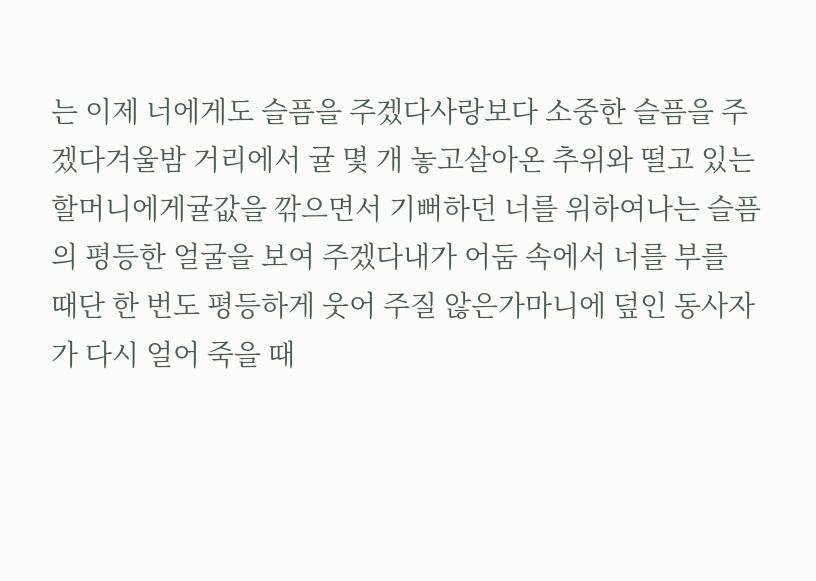는 이제 너에게도 슬픔을 주겠다사랑보다 소중한 슬픔을 주겠다겨울밤 거리에서 귤 몇 개 놓고살아온 추위와 떨고 있는 할머니에게귤값을 깎으면서 기뻐하던 너를 위하여나는 슬픔의 평등한 얼굴을 보여 주겠다내가 어둠 속에서 너를 부를 때단 한 번도 평등하게 웃어 주질 않은가마니에 덮인 동사자가 다시 얼어 죽을 때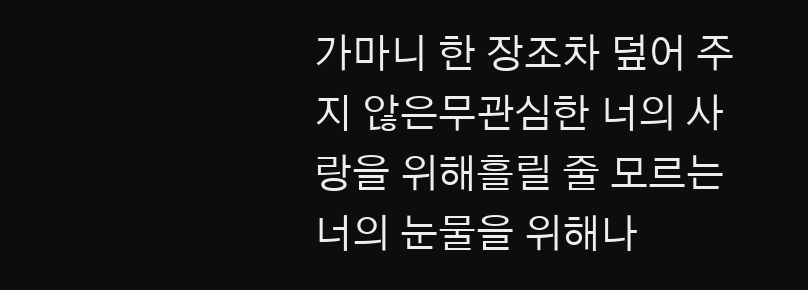가마니 한 장조차 덮어 주지 않은무관심한 너의 사랑을 위해흘릴 줄 모르는 너의 눈물을 위해나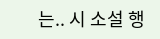는.. 시 소설 행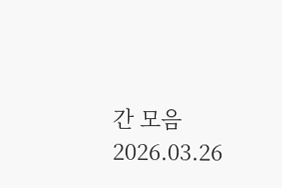간 모음 2026.03.26